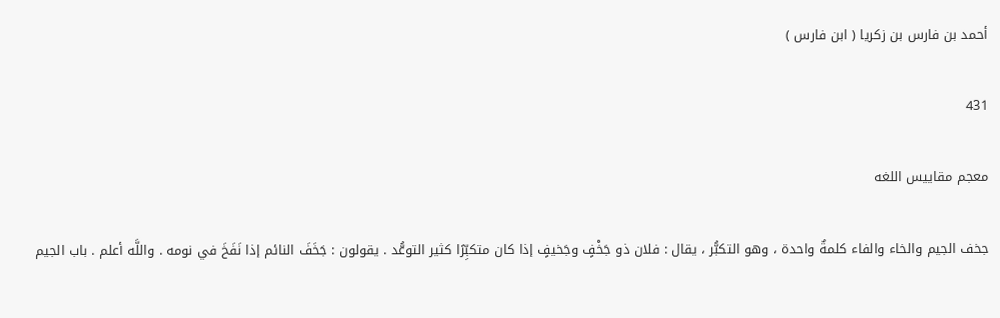أحمد بن فارس بن زكريا ( ابن فارس )

431

معجم مقاييس اللغه

جخف الجيم والخاء والفاء كلمةٌ واحدة ، وهو التكبُّر ، يقال : فلان ذو جَخْفٍ وجَخيفٍ إذا كان متكبِّرًا كثير التوعُّد . يقولون : جَخَفَ النائم إذا نَفَخَ في نومه . واللَّه أعلم . باب الجيم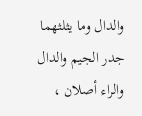والدال وما يثلثهما جدر الجيم والدال والراء أصلان ،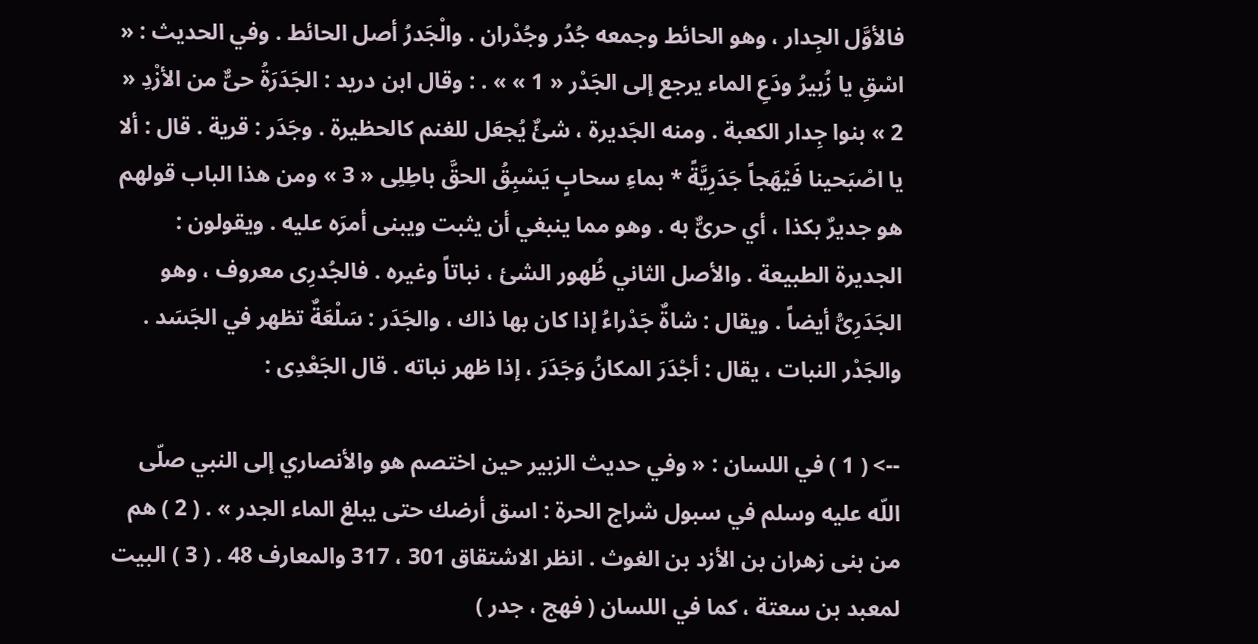فالأوَّل الجِدار ، وهو الحائط وجمعه جُدُر وجُدْران . والْجَدرُ أصل الحائط . وفي الحديث : « اسْقِ يا زُبيرُ ودَعِ الماء يرجع إلى الجَدْر « 1 » » . : وقال ابن دريد : الجَدَرَةُ حىٌّ من الأزْدِ « 2 » بنوا جِدار الكعبة . ومنه الجَديرة ، شئٌ يُجعَل للغنم كالحظيرة . وجَدَر : قرية . قال : ألا يا اصْبَحينا فَيْهَجاً جَدَرِيَّةً * بماءِ سحابٍ يَسْبِقُ الحقَّ باطِلِى « 3 » ومن هذا الباب قولهم هو جديرٌ بكذا ، أي حرىٌّ به . وهو مما ينبغي أن يثبت ويبنى أمرَه عليه . ويقولون : الجديرة الطبيعة . والأصل الثاني ظُهور الشئ ، نباتاً وغيره . فالجُدرِى معروف ، وهو الجَدَرِىُّ أيضاً . ويقال : شاةٌ جَدْراءُ إذا كان بها ذاك ، والجَدَر : سَلْعَةٌ تظهر في الجَسَد . والجَدْر النبات ، يقال : أجْدَرَ المكانُ وَجَدَرَ ، إذا ظهر نباته . قال الجَعْدِى :

--> ( 1 ) في اللسان : « وفي حديث الزبير حين اختصم هو والأنصاري إلى النبي صلّى اللّه عليه وسلم في سبول شراج الحرة : اسق أرضك حتى يبلغ الماء الجدر » . ( 2 ) هم من بنى زهران بن الأزد بن الغوث . انظر الاشتقاق 301 ، 317 والمعارف 48 . ( 3 ) البيت لمعبد بن سعتة ، كما في اللسان ( فهج ، جدر )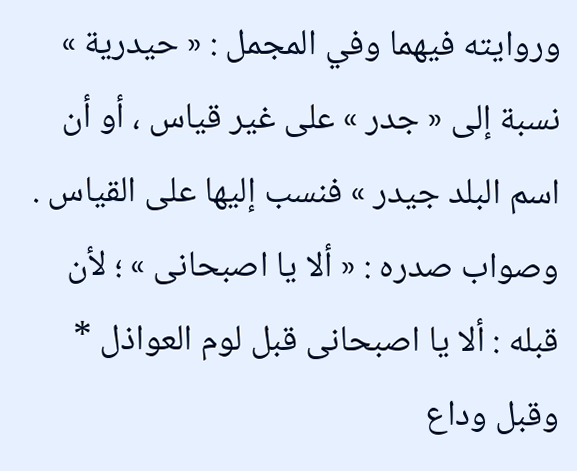وروايته فيهما وفي المجمل : « حيدرية » نسبة إلى « جدر » على غير قياس ، أو أن اسم البلد جيدر » فنسب إليها على القياس . وصواب صدره : « ألا يا اصبحانى » ؛ لأن قبله : ألا يا اصبحانى قبل لوم العواذل * وقبل وداع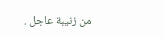من زنيبة عاجل .